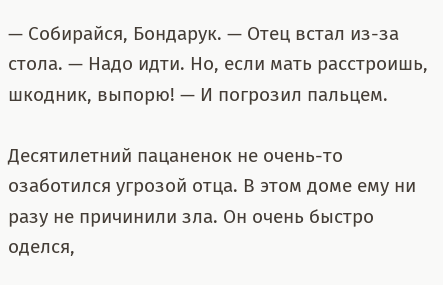— Собирайся, Бондарук. — Отец встал из-за стола. — Надо идти. Но, если мать расстроишь, шкодник, выпорю! — И погрозил пальцем.

Десятилетний пацаненок не очень-то озаботился угрозой отца. В этом доме ему ни разу не причинили зла. Он очень быстро оделся,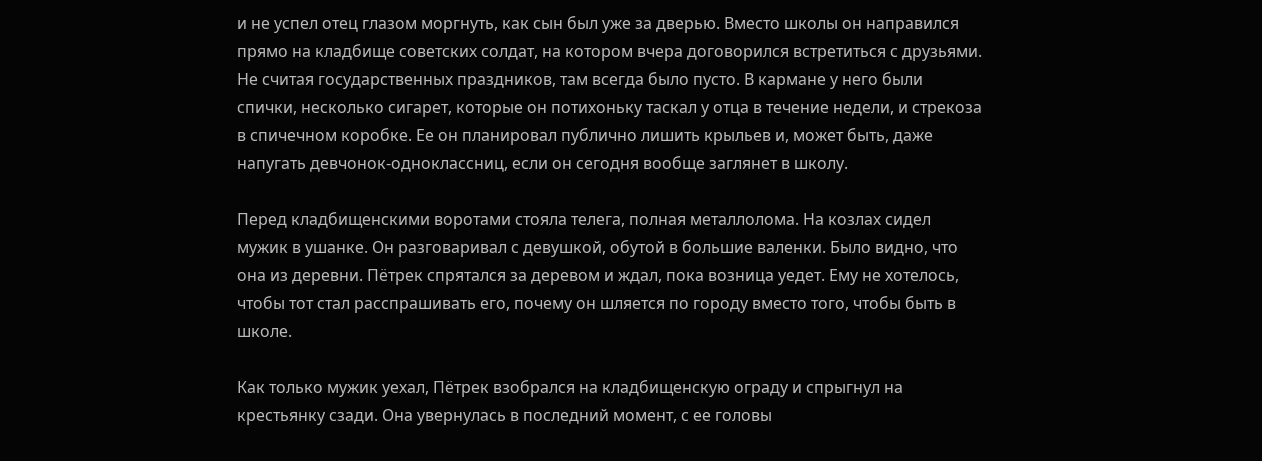и не успел отец глазом моргнуть, как сын был уже за дверью. Вместо школы он направился прямо на кладбище советских солдат, на котором вчера договорился встретиться с друзьями. Не считая государственных праздников, там всегда было пусто. В кармане у него были спички, несколько сигарет, которые он потихоньку таскал у отца в течение недели, и стрекоза в спичечном коробке. Ее он планировал публично лишить крыльев и, может быть, даже напугать девчонок-одноклассниц, если он сегодня вообще заглянет в школу.

Перед кладбищенскими воротами стояла телега, полная металлолома. На козлах сидел мужик в ушанке. Он разговаривал с девушкой, обутой в большие валенки. Было видно, что она из деревни. Пётрек спрятался за деревом и ждал, пока возница уедет. Ему не хотелось, чтобы тот стал расспрашивать его, почему он шляется по городу вместо того, чтобы быть в школе.

Как только мужик уехал, Пётрек взобрался на кладбищенскую ограду и спрыгнул на крестьянку сзади. Она увернулась в последний момент, с ее головы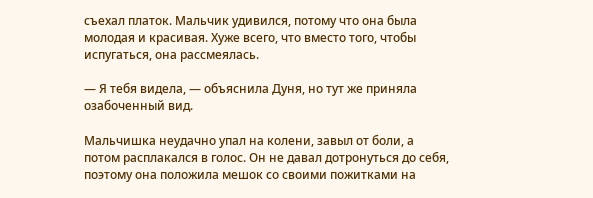съехал платок. Мальчик удивился, потому что она была молодая и красивая. Хуже всего, что вместо того, чтобы испугаться, она рассмеялась.

— Я тебя видела, — объяснила Дуня, но тут же приняла озабоченный вид.

Мальчишка неудачно упал на колени, завыл от боли, а потом расплакался в голос. Он не давал дотронуться до себя, поэтому она положила мешок со своими пожитками на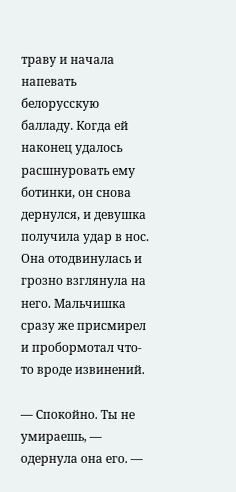траву и начала напевать белорусскую балладу. Когда ей наконец удалось расшнуровать ему ботинки, он снова дернулся, и девушка получила удар в нос. Она отодвинулась и грозно взглянула на него. Мальчишка сразу же присмирел и пробормотал что-то вроде извинений.

— Спокойно. Ты не умираешь, — одернула она его. —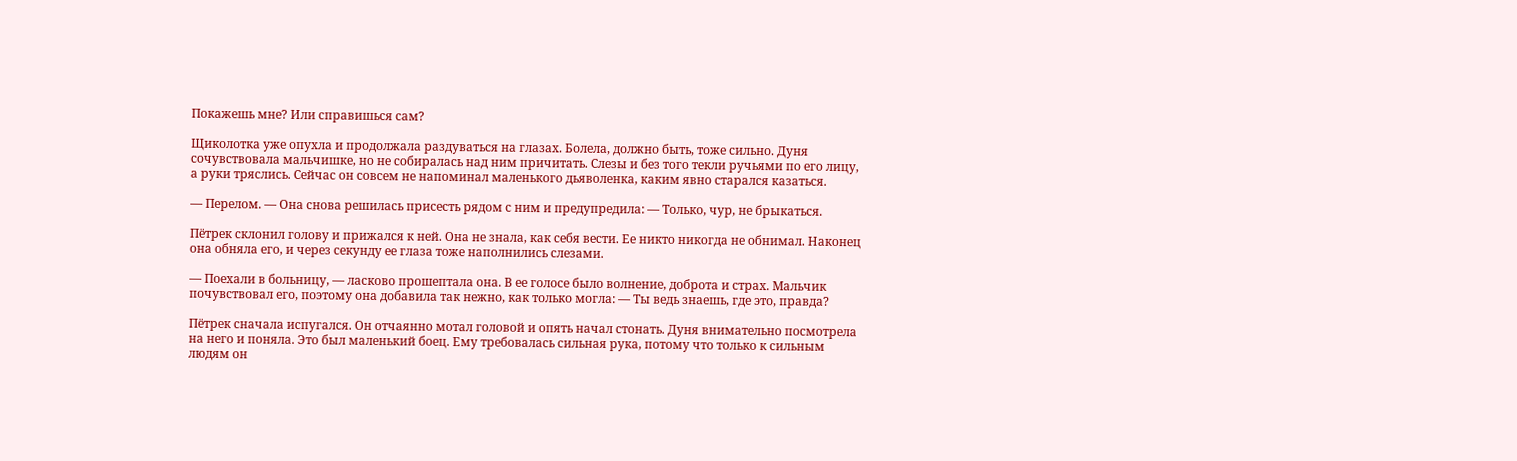Покажешь мне? Или справишься сам?

Щиколотка уже опухла и продолжала раздуваться на глазах. Болела, должно быть, тоже сильно. Дуня сочувствовала мальчишке, но не собиралась над ним причитать. Слезы и без того текли ручьями по его лицу, а руки тряслись. Сейчас он совсем не напоминал маленького дьяволенка, каким явно старался казаться.

— Перелом. — Она снова решилась присесть рядом с ним и предупредила: — Только, чур, не брыкаться.

Пётрек склонил голову и прижался к ней. Она не знала, как себя вести. Ее никто никогда не обнимал. Наконец она обняла его, и через секунду ее глаза тоже наполнились слезами.

— Поехали в больницу, — ласково прошептала она. В ее голосе было волнение, доброта и страх. Мальчик почувствовал его, поэтому она добавила так нежно, как только могла: — Ты ведь знаешь, где это, правда?

Пётрек сначала испугался. Он отчаянно мотал головой и опять начал стонать. Дуня внимательно посмотрела на него и поняла. Это был маленький боец. Ему требовалась сильная рука, потому что только к сильным людям он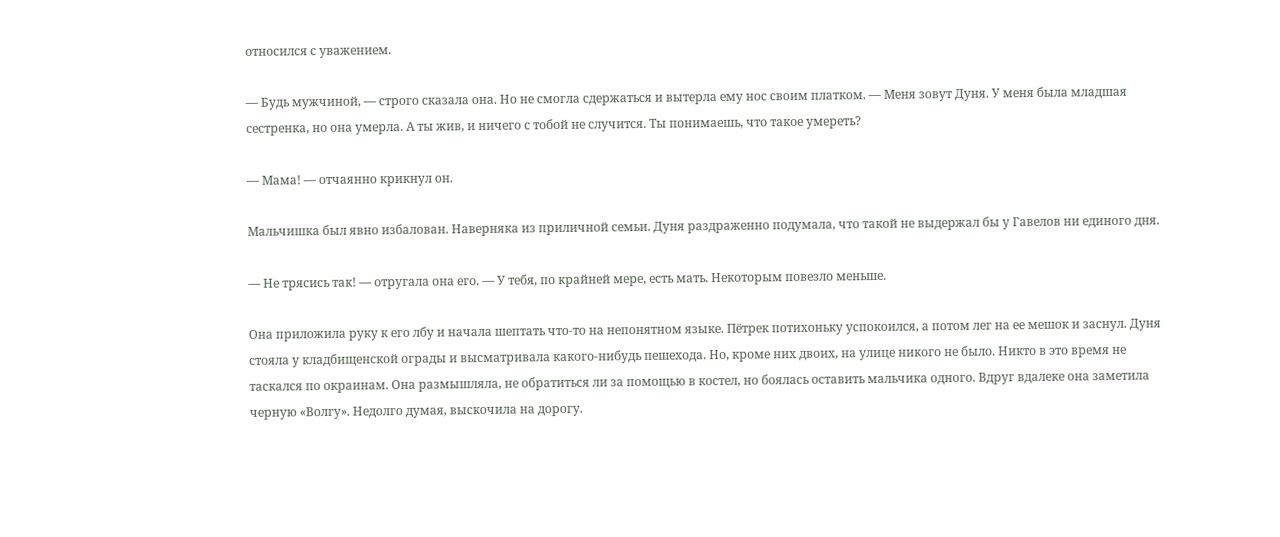относился с уважением.

— Будь мужчиной, — строго сказала она. Но не смогла сдержаться и вытерла ему нос своим платком. — Меня зовут Дуня. У меня была младшая сестренка, но она умерла. А ты жив, и ничего с тобой не случится. Ты понимаешь, что такое умереть?

— Мама! — отчаянно крикнул он.

Мальчишка был явно избалован. Наверняка из приличной семьи. Дуня раздраженно подумала, что такой не выдержал бы у Гавелов ни единого дня.

— Не трясись так! — отругала она его. — У тебя, по крайней мере, есть мать. Некоторым повезло меньше.

Она приложила руку к его лбу и начала шептать что-то на непонятном языке. Пётрек потихоньку успокоился, а потом лег на ее мешок и заснул. Дуня стояла у кладбищенской ограды и высматривала какого-нибудь пешехода. Но, кроме них двоих, на улице никого не было. Никто в это время не таскался по окраинам. Она размышляла, не обратиться ли за помощью в костел, но боялась оставить мальчика одного. Вдруг вдалеке она заметила черную «Волгу». Недолго думая, выскочила на дорогу.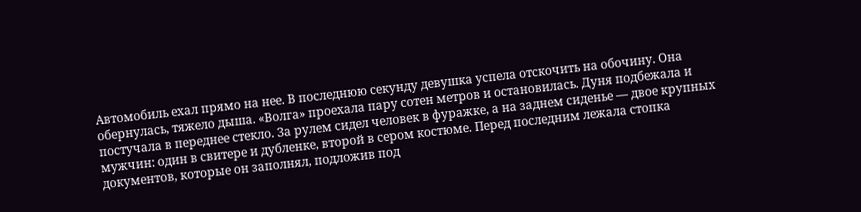Автомобиль ехал прямо на нее. В последнюю секунду девушка успела отскочить на обочину. Она обернулась, тяжело дыша. «Волга» проехала пару сотен метров и остановилась. Дуня подбежала и постучала в переднее стекло. За рулем сидел человек в фуражке, а на заднем сиденье — двое крупных мужчин: один в свитере и дубленке, второй в сером костюме. Перед последним лежала стопка документов, которые он заполнял, подложив под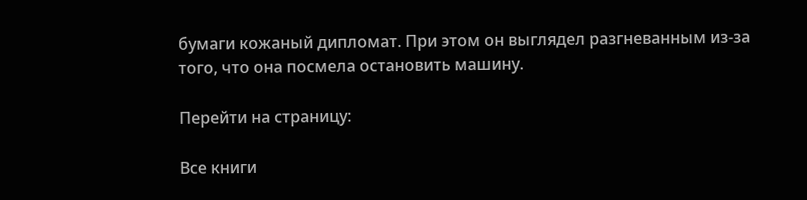бумаги кожаный дипломат. При этом он выглядел разгневанным из-за того, что она посмела остановить машину.

Перейти на страницу:

Все книги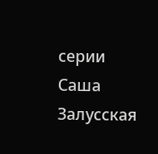серии Саша Залусская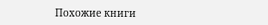Похожие книги